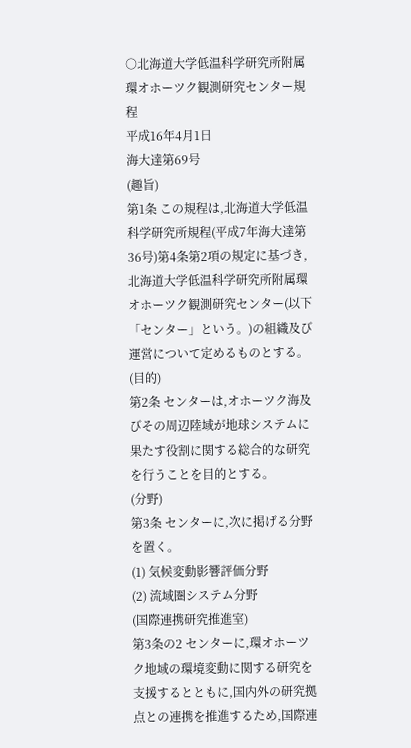○北海道大学低温科学研究所附属環オホーツク観測研究センター規程
平成16年4月1日
海大達第69号
(趣旨)
第1条 この規程は,北海道大学低温科学研究所規程(平成7年海大達第36号)第4条第2項の規定に基づき,北海道大学低温科学研究所附属環オホーツク観測研究センター(以下「センター」という。)の組織及び運営について定めるものとする。
(目的)
第2条 センターは,オホーツク海及びその周辺陸域が地球システムに果たす役割に関する総合的な研究を行うことを目的とする。
(分野)
第3条 センターに,次に掲げる分野を置く。
(1) 気候変動影響評価分野
(2) 流域圏システム分野
(国際連携研究推進室)
第3条の2 センターに,環オホーツク地域の環境変動に関する研究を支援するとともに,国内外の研究拠点との連携を推進するため,国際連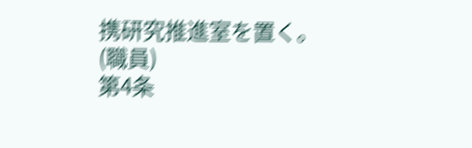携研究推進室を置く。
(職員)
第4条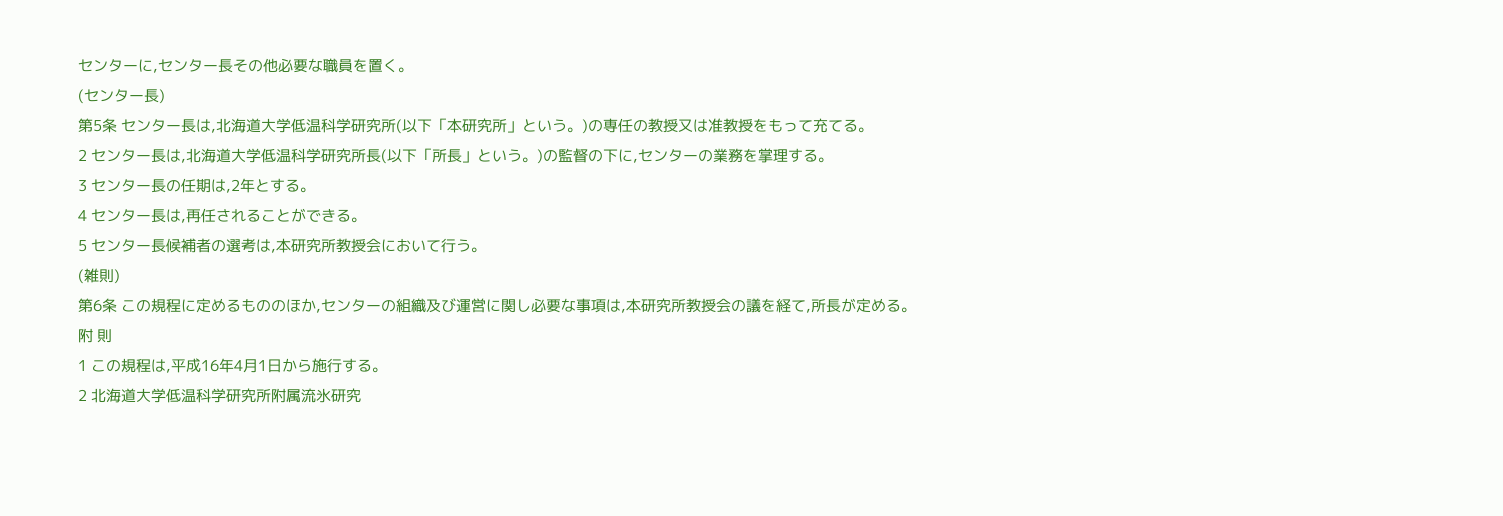センターに,センター長その他必要な職員を置く。
(センター長)
第5条 センター長は,北海道大学低温科学研究所(以下「本研究所」という。)の専任の教授又は准教授をもって充てる。
2 センター長は,北海道大学低温科学研究所長(以下「所長」という。)の監督の下に,センターの業務を掌理する。
3 センター長の任期は,2年とする。
4 センター長は,再任されることができる。
5 センター長候補者の選考は,本研究所教授会において行う。
(雑則)
第6条 この規程に定めるもののほか,センターの組織及び運営に関し必要な事項は,本研究所教授会の議を経て,所長が定める。
附 則
1 この規程は,平成16年4月1日から施行する。
2 北海道大学低温科学研究所附属流氷研究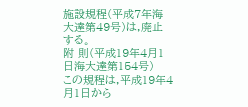施設規程(平成7年海大達第49号)は,廃止する。
附 則(平成19年4月1日海大達第154号)
この規程は,平成19年4月1日から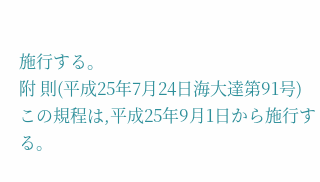施行する。
附 則(平成25年7月24日海大達第91号)
この規程は,平成25年9月1日から施行する。